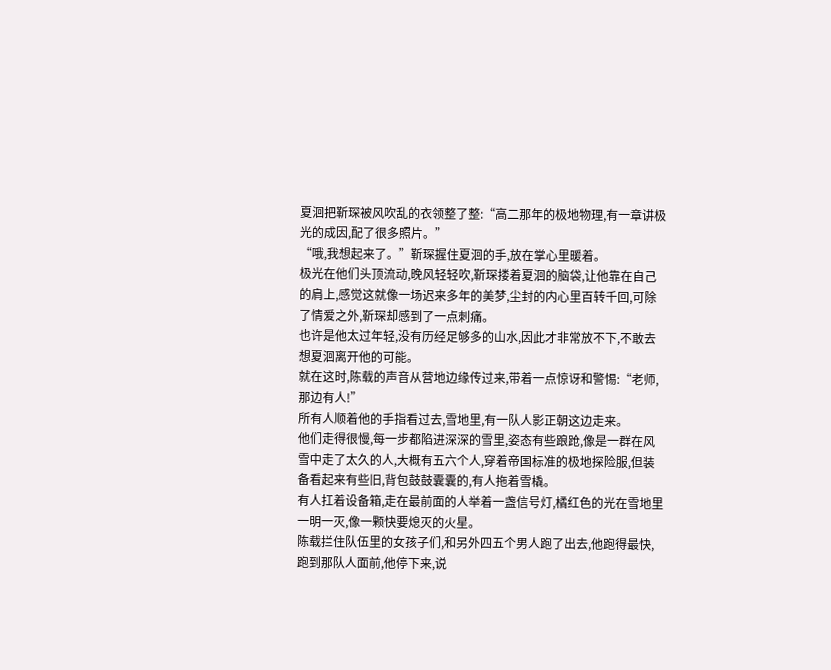夏洄把靳琛被风吹乱的衣领整了整:“高二那年的极地物理,有一章讲极光的成因,配了很多照片。”
“哦,我想起来了。”靳琛握住夏洄的手,放在掌心里暖着。
极光在他们头顶流动,晚风轻轻吹,靳琛搂着夏洄的脑袋,让他靠在自己的肩上,感觉这就像一场迟来多年的美梦,尘封的内心里百转千回,可除了情爱之外,靳琛却感到了一点刺痛。
也许是他太过年轻,没有历经足够多的山水,因此才非常放不下,不敢去想夏洄离开他的可能。
就在这时,陈载的声音从营地边缘传过来,带着一点惊讶和警惕:“老师,那边有人!”
所有人顺着他的手指看过去,雪地里,有一队人影正朝这边走来。
他们走得很慢,每一步都陷进深深的雪里,姿态有些踉跄,像是一群在风雪中走了太久的人,大概有五六个人,穿着帝国标准的极地探险服,但装备看起来有些旧,背包鼓鼓囊囊的,有人拖着雪橇。
有人扛着设备箱,走在最前面的人举着一盏信号灯,橘红色的光在雪地里一明一灭,像一颗快要熄灭的火星。
陈载拦住队伍里的女孩子们,和另外四五个男人跑了出去,他跑得最快,跑到那队人面前,他停下来,说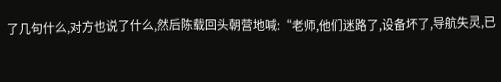了几句什么,对方也说了什么,然后陈载回头朝营地喊:“老师,他们迷路了,设备坏了,导航失灵,已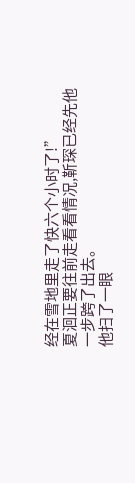经在雪地里走了快六个小时了!”
夏洄正要往前走看看情况,靳琛已经先他一步跨了出去。
他扫了一眼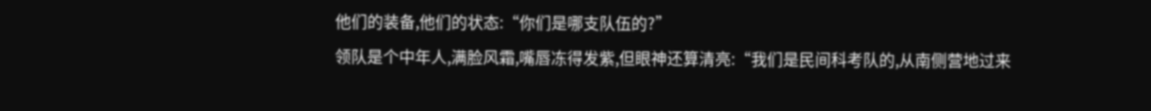他们的装备,他们的状态:“你们是哪支队伍的?”
领队是个中年人,满脸风霜,嘴唇冻得发紫,但眼神还算清亮:“我们是民间科考队的,从南侧营地过来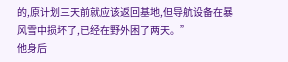的,原计划三天前就应该返回基地,但导航设备在暴风雪中损坏了,已经在野外困了两天。”
他身后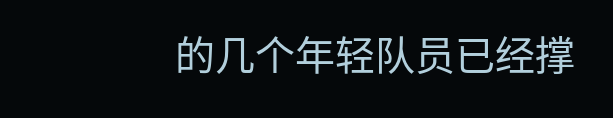的几个年轻队员已经撑